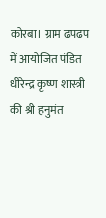कोरबा। ग्राम ढपढप में आयोजित पंडित धीरेन्द्र कृष्ण शास्त्री की श्री हनुमंत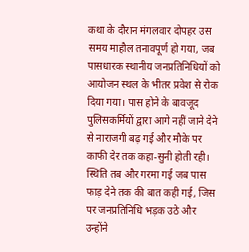कथा के दौरान मंगलवार दोपहर उस समय माहौल तनावपूर्ण हो गया, जब पासधारक स्थानीय जनप्रतिनिधियों को आयोजन स्थल के भीतर प्रवेश से रोक दिया गया। पास होने के बावजूद पुलिसकर्मियों द्वारा आगे नहीं जाने देने से नाराजगी बढ़ गई और मौके पर काफी देर तक कहा-सुनी होती रही। स्थिति तब और गरमा गई जब पास फाड़ देने तक की बात कही गई, जिस पर जनप्रतिनिधि भड़क उठे और उन्होंने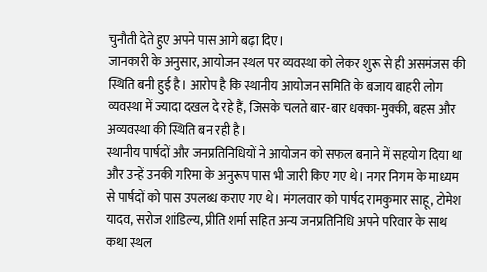चुनौती देते हुए अपने पास आगे बढ़ा दिए।
जानकारी के अनुसार, आयोजन स्थल पर व्यवस्था को लेकर शुरू से ही असमंजस की स्थिति बनी हुई है। आरोप है कि स्थानीय आयोजन समिति के बजाय बाहरी लोग व्यवस्था में ज्यादा दखल दे रहे हैं, जिसके चलते बार-बार धक्का-मुक्की, बहस और अव्यवस्था की स्थिति बन रही है।
स्थानीय पार्षदों और जनप्रतिनिधियों ने आयोजन को सफल बनाने में सहयोग दिया था और उन्हें उनकी गरिमा के अनुरूप पास भी जारी किए गए थे। नगर निगम के माध्यम से पार्षदों को पास उपलब्ध कराए गए थे। मंगलवार को पार्षद रामकुमार साहू, टोमेश यादव, सरोज शांडिल्य, प्रीति शर्मा सहित अन्य जनप्रतिनिधि अपने परिवार के साथ कथा स्थल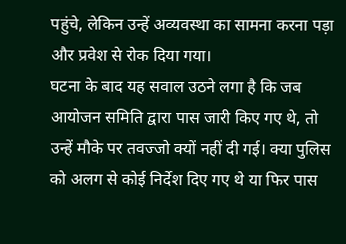पहुंचे, लेकिन उन्हें अव्यवस्था का सामना करना पड़ा और प्रवेश से रोक दिया गया।
घटना के बाद यह सवाल उठने लगा है कि जब आयोजन समिति द्वारा पास जारी किए गए थे, तो उन्हें मौके पर तवज्जो क्यों नहीं दी गई। क्या पुलिस को अलग से कोई निर्देश दिए गए थे या फिर पास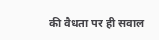की वैधता पर ही सवाल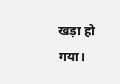खड़ा हो गया।